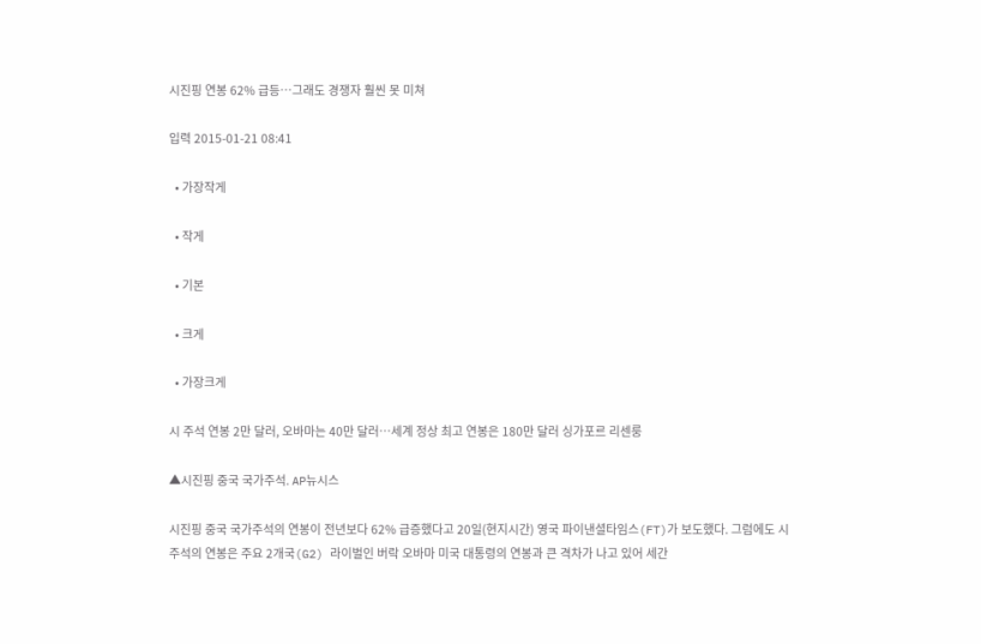시진핑 연봉 62% 급등…그래도 경쟁자 훨씬 못 미쳐

입력 2015-01-21 08:41

  • 가장작게

  • 작게

  • 기본

  • 크게

  • 가장크게

시 주석 연봉 2만 달러, 오바마는 40만 달러…세계 정상 최고 연봉은 180만 달러 싱가포르 리센룽

▲시진핑 중국 국가주석. AP뉴시스

시진핑 중국 국가주석의 연봉이 전년보다 62% 급증했다고 20일(현지시간) 영국 파이낸셜타임스(FT)가 보도했다. 그럼에도 시 주석의 연봉은 주요 2개국(G2) 라이벌인 버락 오바마 미국 대통령의 연봉과 큰 격차가 나고 있어 세간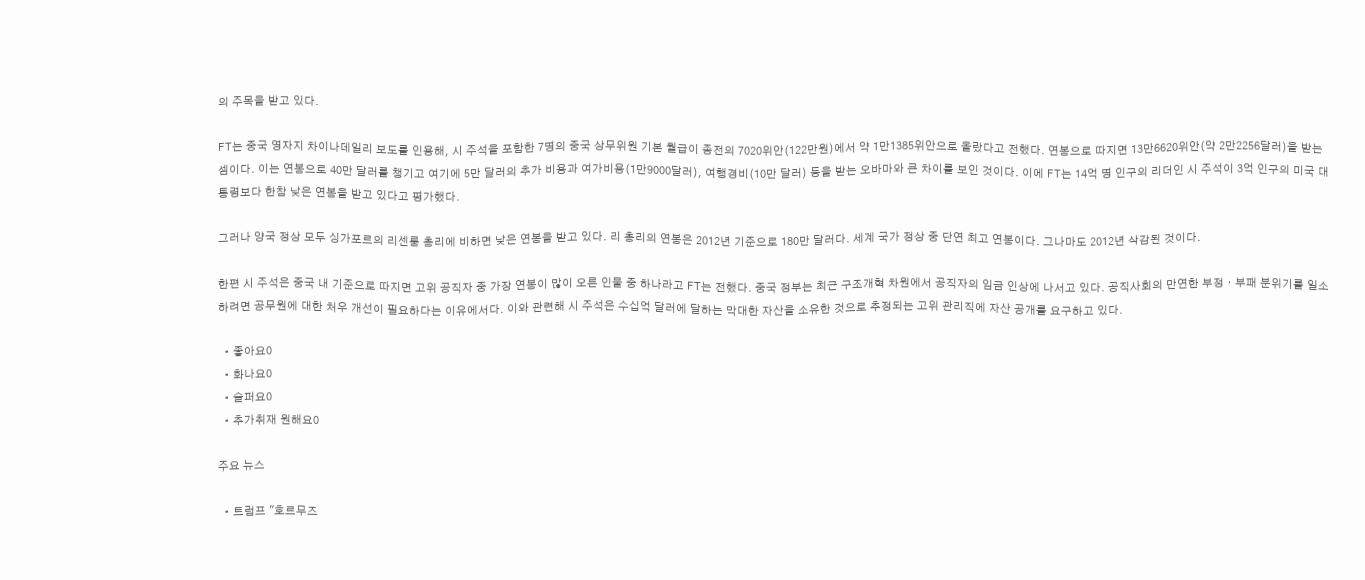의 주목을 받고 있다.

FT는 중국 영자지 차이나데일리 보도를 인용해, 시 주석을 포함한 7명의 중국 상무위원 기본 월급이 종전의 7020위안(122만원)에서 약 1만1385위안으로 올랐다고 전했다. 연봉으로 따지면 13만6620위안(약 2만2256달러)을 받는 셈이다. 이는 연봉으로 40만 달러를 챙기고 여기에 5만 달러의 추가 비용과 여가비용(1만9000달러), 여행경비(10만 달러) 등을 받는 오바마와 큰 차이를 보인 것이다. 이에 FT는 14억 명 인구의 리더인 시 주석이 3억 인구의 미국 대통령보다 한참 낮은 연봉을 받고 있다고 평가했다.

그러나 양국 정상 모두 싱가포르의 리센룽 총리에 비하면 낮은 연봉을 받고 있다. 리 총리의 연봉은 2012년 기준으로 180만 달러다. 세계 국가 정상 중 단연 최고 연봉이다. 그나마도 2012년 삭감된 것이다.

한편 시 주석은 중국 내 기준으로 따지면 고위 공직자 중 가장 연봉이 많이 오른 인물 중 하나라고 FT는 전했다. 중국 정부는 최근 구조개혁 차원에서 공직자의 임금 인상에 나서고 있다. 공직사회의 만연한 부정ㆍ부패 분위기를 일소하려면 공무원에 대한 처우 개선이 필요하다는 이유에서다. 이와 관련해 시 주석은 수십억 달러에 달하는 막대한 자산을 소유한 것으로 추정되는 고위 관리직에 자산 공개를 요구하고 있다.

  • 좋아요0
  • 화나요0
  • 슬퍼요0
  • 추가취재 원해요0

주요 뉴스

  • 트럼프 "호르무즈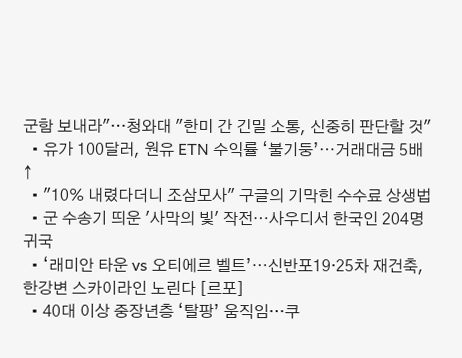군함 보내라"…청와대 "한미 간 긴밀 소통, 신중히 판단할 것"
  • 유가 100달러, 원유 ETN 수익률 ‘불기둥’⋯거래대금 5배↑
  • "10% 내렸다더니 조삼모사" 구글의 기막힌 수수료 상생법
  • 군 수송기 띄운 '사막의 빛' 작전⋯사우디서 한국인 204명 귀국
  • ‘래미안 타운 vs 오티에르 벨트’⋯신반포19·25차 재건축, 한강변 스카이라인 노린다 [르포]
  • 40대 이상 중장년층 ‘탈팡’ 움직임…쿠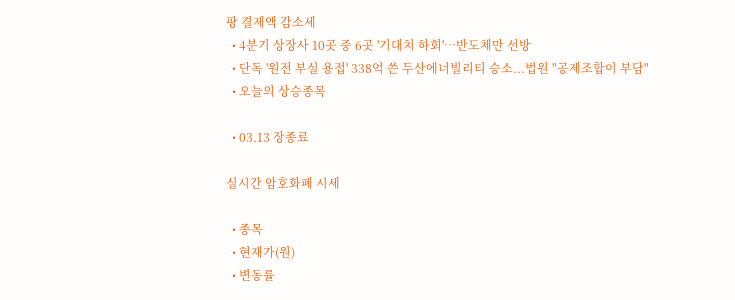팡 결제액 감소세
  • 4분기 상장사 10곳 중 6곳 '기대치 하회'…반도체만 선방
  • 단독 '원전 부실 용접' 338억 쓴 두산에너빌리티 승소...법원 "공제조합이 부담"
  • 오늘의 상승종목

  • 03.13 장종료

실시간 암호화폐 시세

  • 종목
  • 현재가(원)
  • 변동률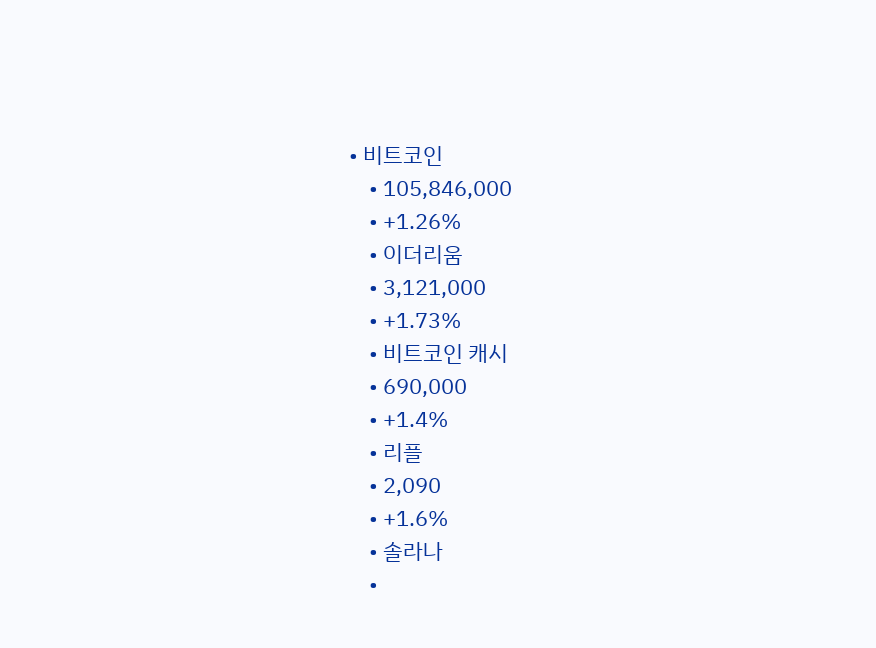• 비트코인
    • 105,846,000
    • +1.26%
    • 이더리움
    • 3,121,000
    • +1.73%
    • 비트코인 캐시
    • 690,000
    • +1.4%
    • 리플
    • 2,090
    • +1.6%
    • 솔라나
    •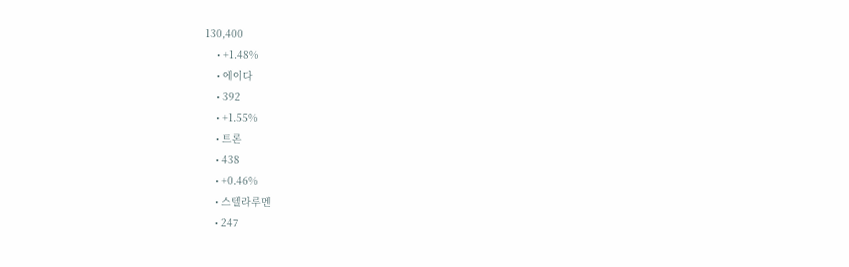130,400
    • +1.48%
    • 에이다
    • 392
    • +1.55%
    • 트론
    • 438
    • +0.46%
    • 스텔라루멘
    • 247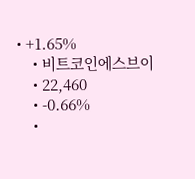• +1.65%
    • 비트코인에스브이
    • 22,460
    • -0.66%
    •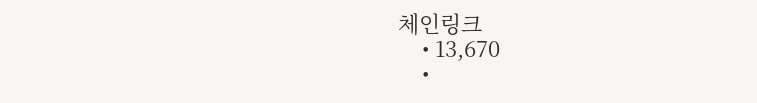체인링크
    • 13,670
    •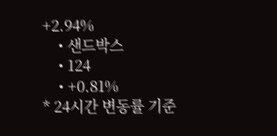+2.94%
    • 샌드박스
    • 124
    • +0.81%
* 24시간 변동률 기준